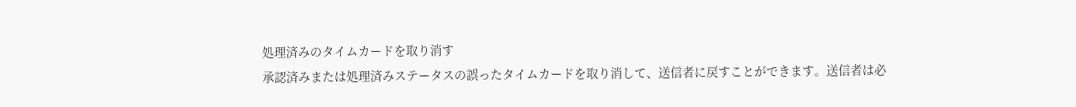処理済みのタイムカードを取り消す
承認済みまたは処理済みステータスの誤ったタイムカードを取り消して、送信者に戻すことができます。送信者は必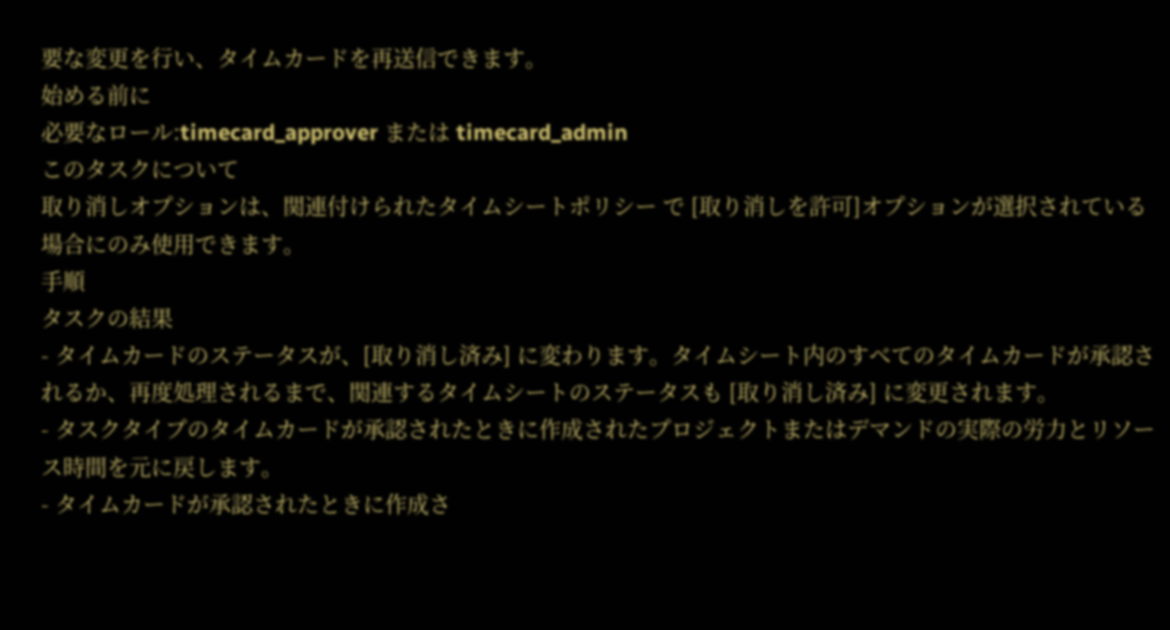要な変更を行い、タイムカードを再送信できます。
始める前に
必要なロール:timecard_approver または timecard_admin
このタスクについて
取り消しオプションは、関連付けられたタイムシートポリシー で [取り消しを許可]オプションが選択されている場合にのみ使用できます。
手順
タスクの結果
- タイムカードのステータスが、[取り消し済み] に変わります。タイムシート内のすべてのタイムカードが承認されるか、再度処理されるまで、関連するタイムシートのステータスも [取り消し済み] に変更されます。
- タスクタイプのタイムカードが承認されたときに作成されたプロジェクトまたはデマンドの実際の労力とリソース時間を元に戻します。
- タイムカードが承認されたときに作成さ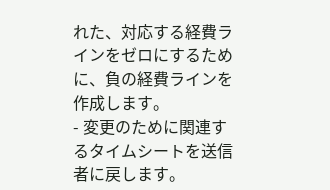れた、対応する経費ラインをゼロにするために、負の経費ラインを作成します。
- 変更のために関連するタイムシートを送信者に戻します。